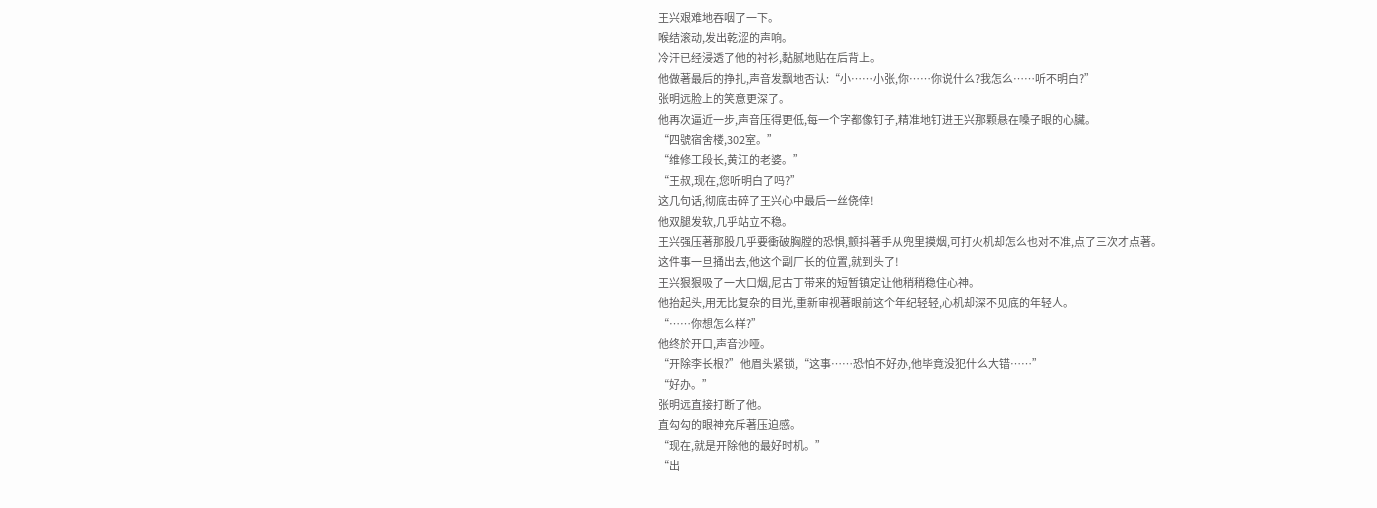王兴艰难地吞咽了一下。
喉结滚动,发出乾涩的声响。
冷汗已经浸透了他的衬衫,黏腻地贴在后背上。
他做著最后的挣扎,声音发飘地否认:“小……小张,你……你说什么?我怎么……听不明白?”
张明远脸上的笑意更深了。
他再次逼近一步,声音压得更低,每一个字都像钉子,精准地钉进王兴那颗悬在嗓子眼的心臟。
“四號宿舍楼,302室。”
“维修工段长,黄江的老婆。”
“王叔,现在,您听明白了吗?”
这几句话,彻底击碎了王兴心中最后一丝侥倖!
他双腿发软,几乎站立不稳。
王兴强压著那股几乎要衝破胸膛的恐惧,颤抖著手从兜里摸烟,可打火机却怎么也对不准,点了三次才点著。
这件事一旦捅出去,他这个副厂长的位置,就到头了!
王兴狠狠吸了一大口烟,尼古丁带来的短暂镇定让他稍稍稳住心神。
他抬起头,用无比复杂的目光,重新审视著眼前这个年纪轻轻,心机却深不见底的年轻人。
“……你想怎么样?”
他终於开口,声音沙哑。
“开除李长根?”他眉头紧锁,“这事……恐怕不好办,他毕竟没犯什么大错……”
“好办。”
张明远直接打断了他。
直勾勾的眼神充斥著压迫感。
“现在,就是开除他的最好时机。”
“出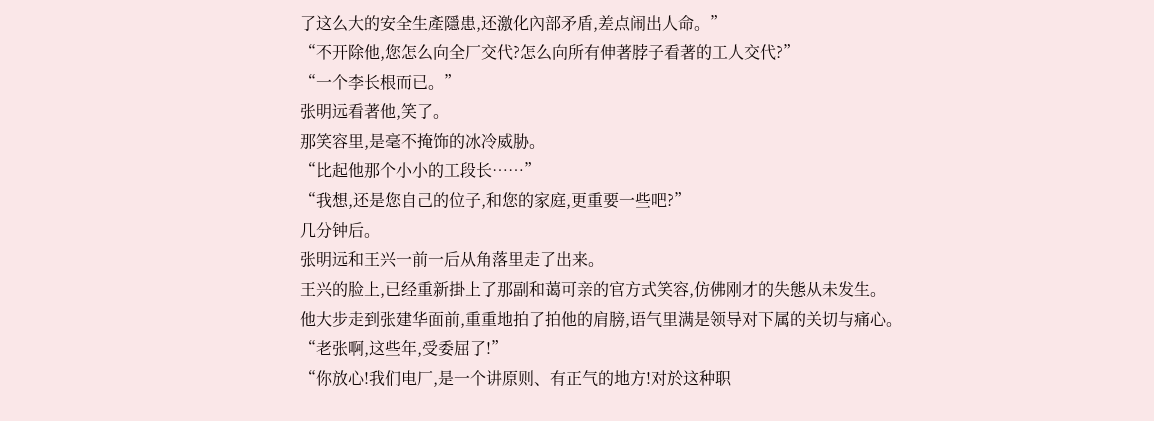了这么大的安全生產隱患,还激化內部矛盾,差点闹出人命。”
“不开除他,您怎么向全厂交代?怎么向所有伸著脖子看著的工人交代?”
“一个李长根而已。”
张明远看著他,笑了。
那笑容里,是毫不掩饰的冰冷威胁。
“比起他那个小小的工段长……”
“我想,还是您自己的位子,和您的家庭,更重要一些吧?”
几分钟后。
张明远和王兴一前一后从角落里走了出来。
王兴的脸上,已经重新掛上了那副和蔼可亲的官方式笑容,仿佛刚才的失態从未发生。
他大步走到张建华面前,重重地拍了拍他的肩膀,语气里满是领导对下属的关切与痛心。
“老张啊,这些年,受委屈了!”
“你放心!我们电厂,是一个讲原则、有正气的地方!对於这种职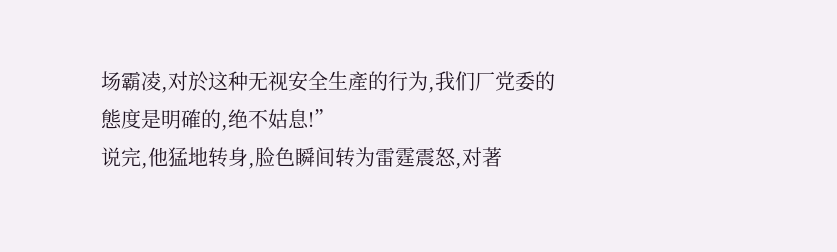场霸凌,对於这种无视安全生產的行为,我们厂党委的態度是明確的,绝不姑息!”
说完,他猛地转身,脸色瞬间转为雷霆震怒,对著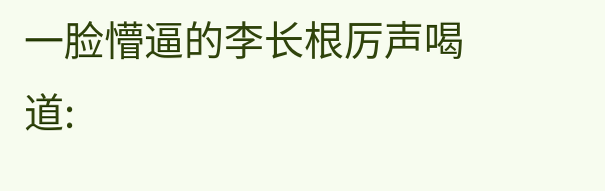一脸懵逼的李长根厉声喝道: